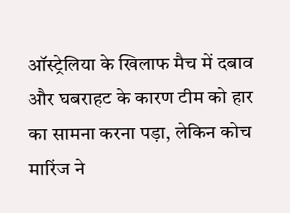ऑस्ट्रेलिया के खिलाफ मैच में दबाव और घबराहट के कारण टीम को हार का सामना करना पड़ा, लेकिन कोच मारिंज ने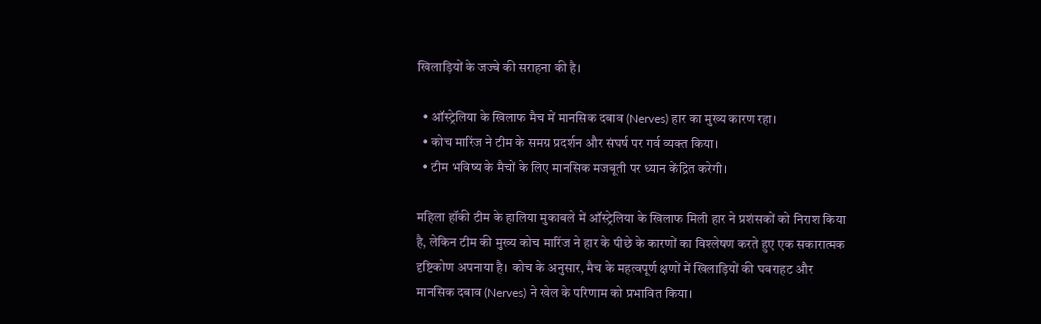खिलाड़ियों के जज्बे की सराहना की है।

  • ऑस्ट्रेलिया के खिलाफ मैच में मानसिक दबाव (Nerves) हार का मुख्य कारण रहा।
  • कोच मारिंज ने टीम के समग्र प्रदर्शन और संघर्ष पर गर्व व्यक्त किया।
  • टीम भविष्य के मैचों के लिए मानसिक मजबूती पर ध्यान केंद्रित करेगी।

महिला हॉकी टीम के हालिया मुकाबले में ऑस्ट्रेलिया के खिलाफ मिली हार ने प्रशंसकों को निराश किया है, लेकिन टीम की मुख्य कोच मारिंज ने हार के पीछे के कारणों का विश्लेषण करते हुए एक सकारात्मक दृष्टिकोण अपनाया है। कोच के अनुसार, मैच के महत्वपूर्ण क्षणों में खिलाड़ियों की घबराहट और मानसिक दबाव (Nerves) ने खेल के परिणाम को प्रभावित किया।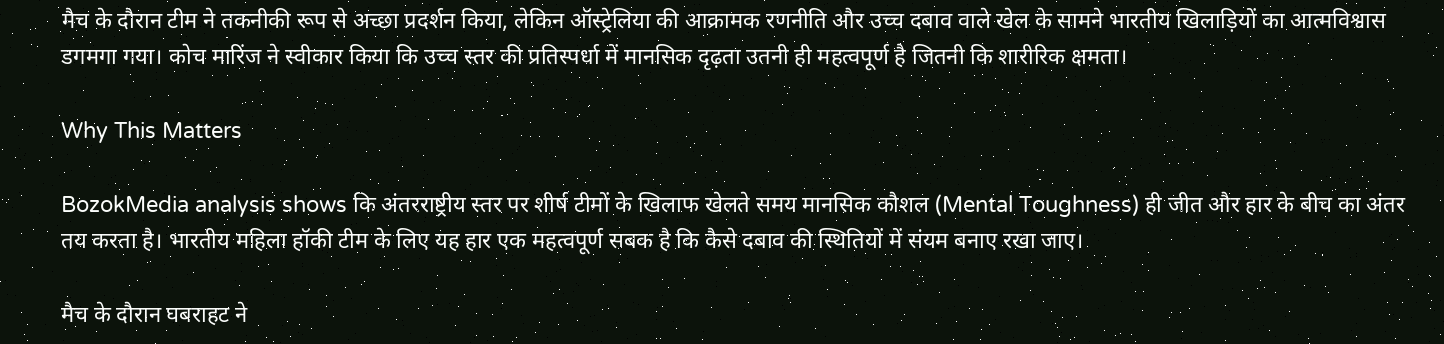मैच के दौरान टीम ने तकनीकी रूप से अच्छा प्रदर्शन किया, लेकिन ऑस्ट्रेलिया की आक्रामक रणनीति और उच्च दबाव वाले खेल के सामने भारतीय खिलाड़ियों का आत्मविश्वास डगमगा गया। कोच मारिंज ने स्वीकार किया कि उच्च स्तर की प्रतिस्पर्धा में मानसिक दृढ़ता उतनी ही महत्वपूर्ण है जितनी कि शारीरिक क्षमता।

Why This Matters

BozokMedia analysis shows कि अंतरराष्ट्रीय स्तर पर शीर्ष टीमों के खिलाफ खेलते समय मानसिक कौशल (Mental Toughness) ही जीत और हार के बीच का अंतर तय करता है। भारतीय महिला हॉकी टीम के लिए यह हार एक महत्वपूर्ण सबक है कि कैसे दबाव की स्थितियों में संयम बनाए रखा जाए।

मैच के दौरान घबराहट ने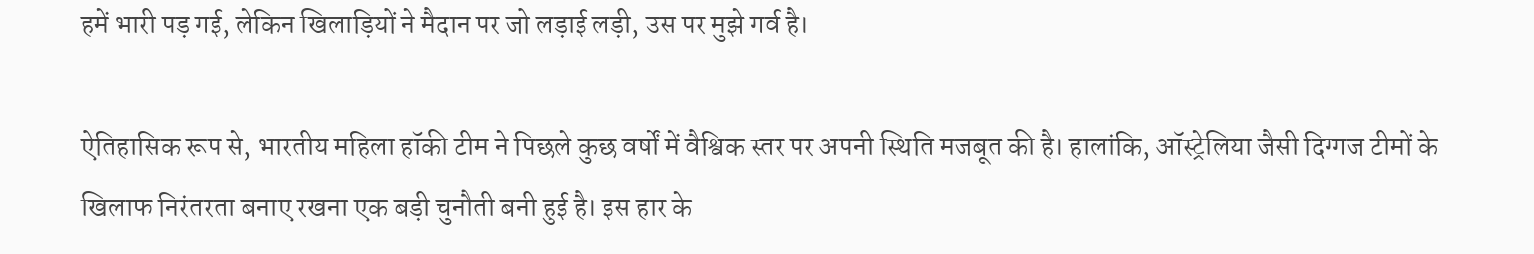हमें भारी पड़ गई, लेकिन खिलाड़ियों ने मैदान पर जो लड़ाई लड़ी, उस पर मुझे गर्व है।

ऐतिहासिक रूप से, भारतीय महिला हॉकी टीम ने पिछले कुछ वर्षों में वैश्विक स्तर पर अपनी स्थिति मजबूत की है। हालांकि, ऑस्ट्रेलिया जैसी दिग्गज टीमों के खिलाफ निरंतरता बनाए रखना एक बड़ी चुनौती बनी हुई है। इस हार के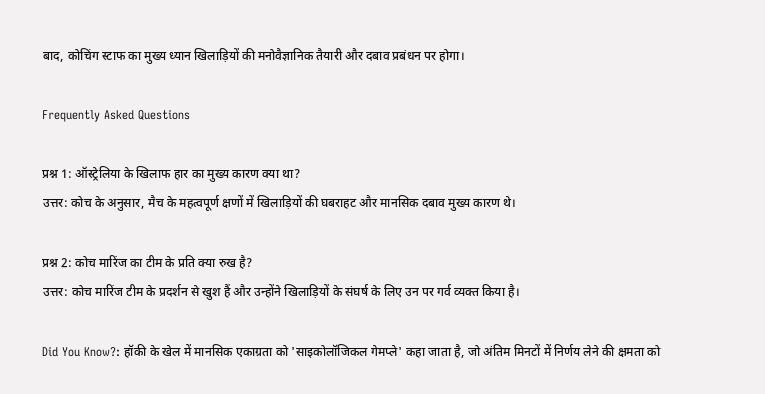बाद, कोचिंग स्टाफ का मुख्य ध्यान खिलाड़ियों की मनोवैज्ञानिक तैयारी और दबाव प्रबंधन पर होगा।

Frequently Asked Questions

प्रश्न 1: ऑस्ट्रेलिया के खिलाफ हार का मुख्य कारण क्या था?
उत्तर: कोच के अनुसार, मैच के महत्वपूर्ण क्षणों में खिलाड़ियों की घबराहट और मानसिक दबाव मुख्य कारण थे।

प्रश्न 2: कोच मारिंज का टीम के प्रति क्या रुख है?
उत्तर: कोच मारिंज टीम के प्रदर्शन से खुश हैं और उन्होंने खिलाड़ियों के संघर्ष के लिए उन पर गर्व व्यक्त किया है।

Did You Know?: हॉकी के खेल में मानसिक एकाग्रता को 'साइकोलॉजिकल गेमप्ले' कहा जाता है, जो अंतिम मिनटों में निर्णय लेने की क्षमता को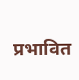प्रभावित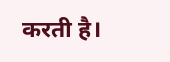करती है।